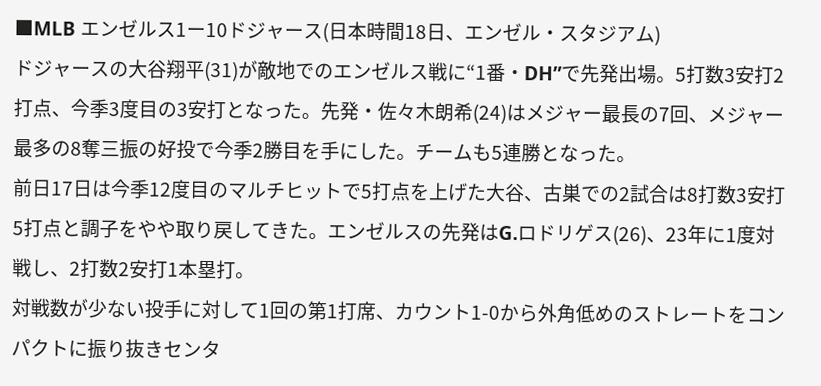■MLB エンゼルス1ー10ドジャース(日本時間18日、エンゼル・スタジアム)
ドジャースの大谷翔平(31)が敵地でのエンゼルス戦に“1番・DH”で先発出場。5打数3安打2打点、今季3度目の3安打となった。先発・佐々木朗希(24)はメジャー最長の7回、メジャー最多の8奪三振の好投で今季2勝目を手にした。チームも5連勝となった。
前日17日は今季12度目のマルチヒットで5打点を上げた大谷、古巣での2試合は8打数3安打5打点と調子をやや取り戻してきた。エンゼルスの先発はG.ロドリゲス(26)、23年に1度対戦し、2打数2安打1本塁打。
対戦数が少ない投手に対して1回の第1打席、カウント1-0から外角低めのストレートをコンパクトに振り抜きセンタ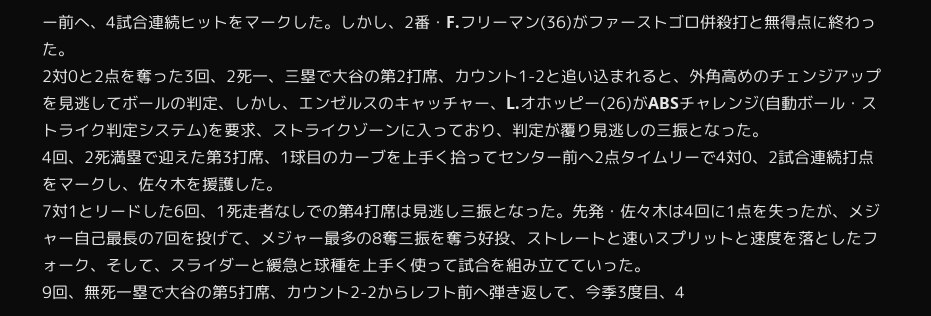ー前へ、4試合連続ヒットをマークした。しかし、2番・F.フリーマン(36)がファーストゴロ併殺打と無得点に終わった。
2対0と2点を奪った3回、2死一、三塁で大谷の第2打席、カウント1-2と追い込まれると、外角高めのチェンジアップを見逃してボールの判定、しかし、エンゼルスのキャッチャー、L.オホッピー(26)がABSチャレンジ(自動ボール・ストライク判定システム)を要求、ストライクゾーンに入っており、判定が覆り見逃しの三振となった。
4回、2死満塁で迎えた第3打席、1球目のカーブを上手く拾ってセンター前へ2点タイムリーで4対0、2試合連続打点をマークし、佐々木を援護した。
7対1とリードした6回、1死走者なしでの第4打席は見逃し三振となった。先発・佐々木は4回に1点を失ったが、メジャー自己最長の7回を投げて、メジャー最多の8奪三振を奪う好投、ストレートと速いスプリットと速度を落としたフォーク、そして、スライダーと緩急と球種を上手く使って試合を組み立てていった。
9回、無死一塁で大谷の第5打席、カウント2-2からレフト前へ弾き返して、今季3度目、4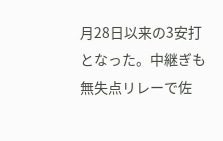月28日以来の3安打となった。中継ぎも無失点リレーで佐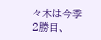々木は今季2勝目、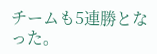チームも5連勝となった。